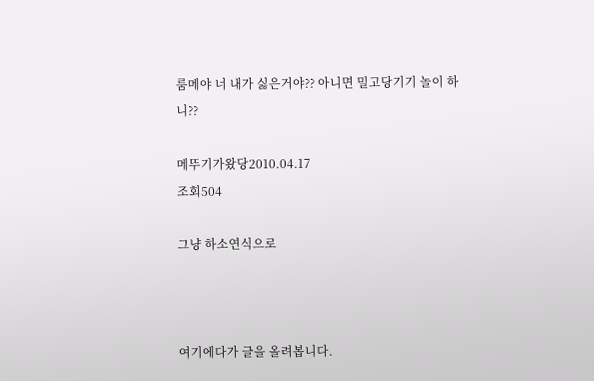룸메야 너 내가 싫은거야?? 아니면 밀고당기기 놀이 하니??

메뚜기가왔당2010.04.17
조회504

그냥 하소연식으로



여기에다가 글을 올려봅니다.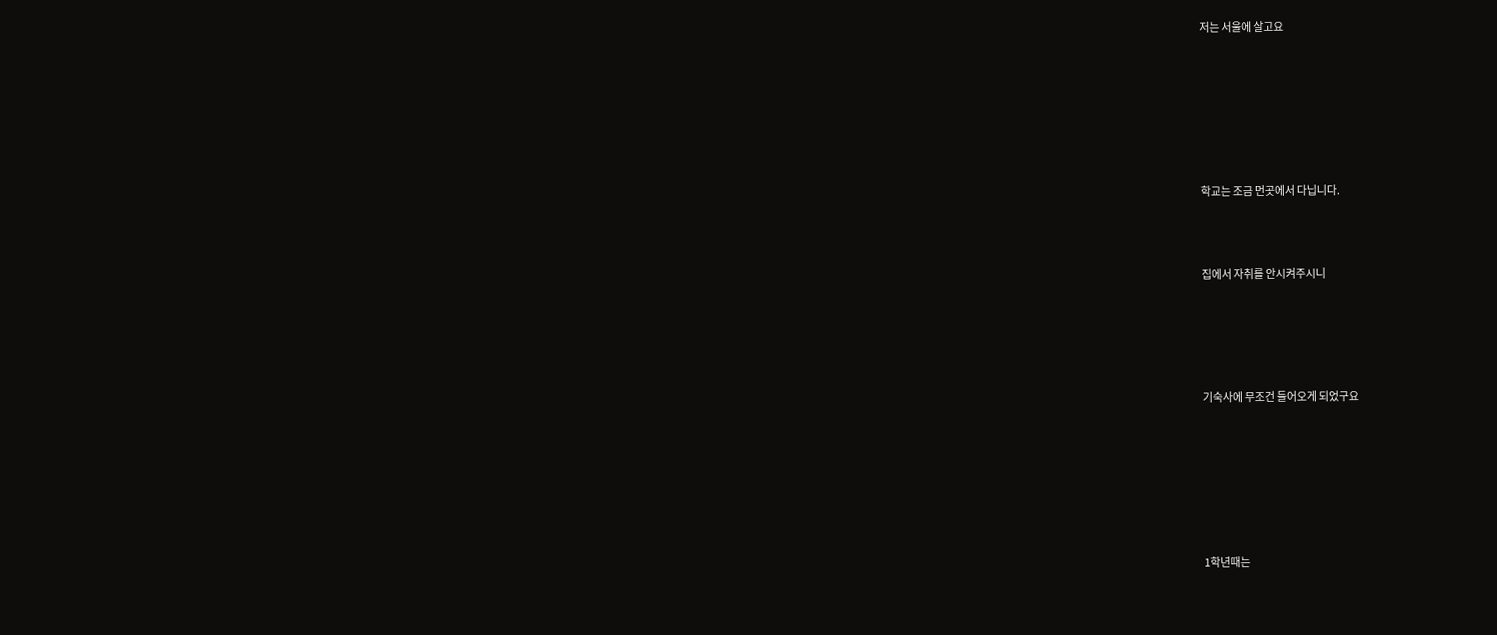저는 서울에 살고요







학교는 조금 먼곳에서 다닙니다.



집에서 자취를 안시켜주시니





기숙사에 무조건 들어오게 되었구요







1학년때는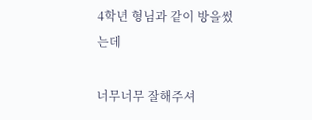4학년 형님과 같이 방을썼는데

너무너무 잘해주셔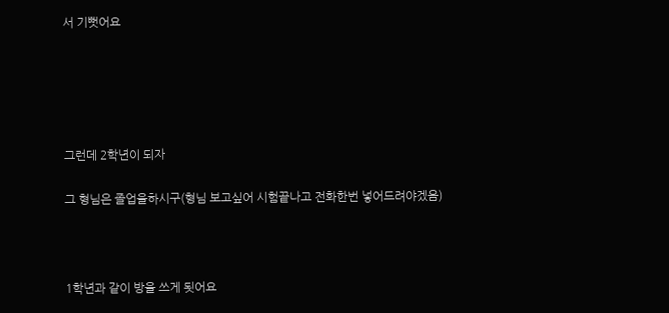서 기뻣어요





그런데 2학년이 되자

그 형님은 졸업을하시구(형님 보고싶어 시험끝나고 전화한번 넣어드려야겠음)



1학년과 같이 방을 쓰게 됫어요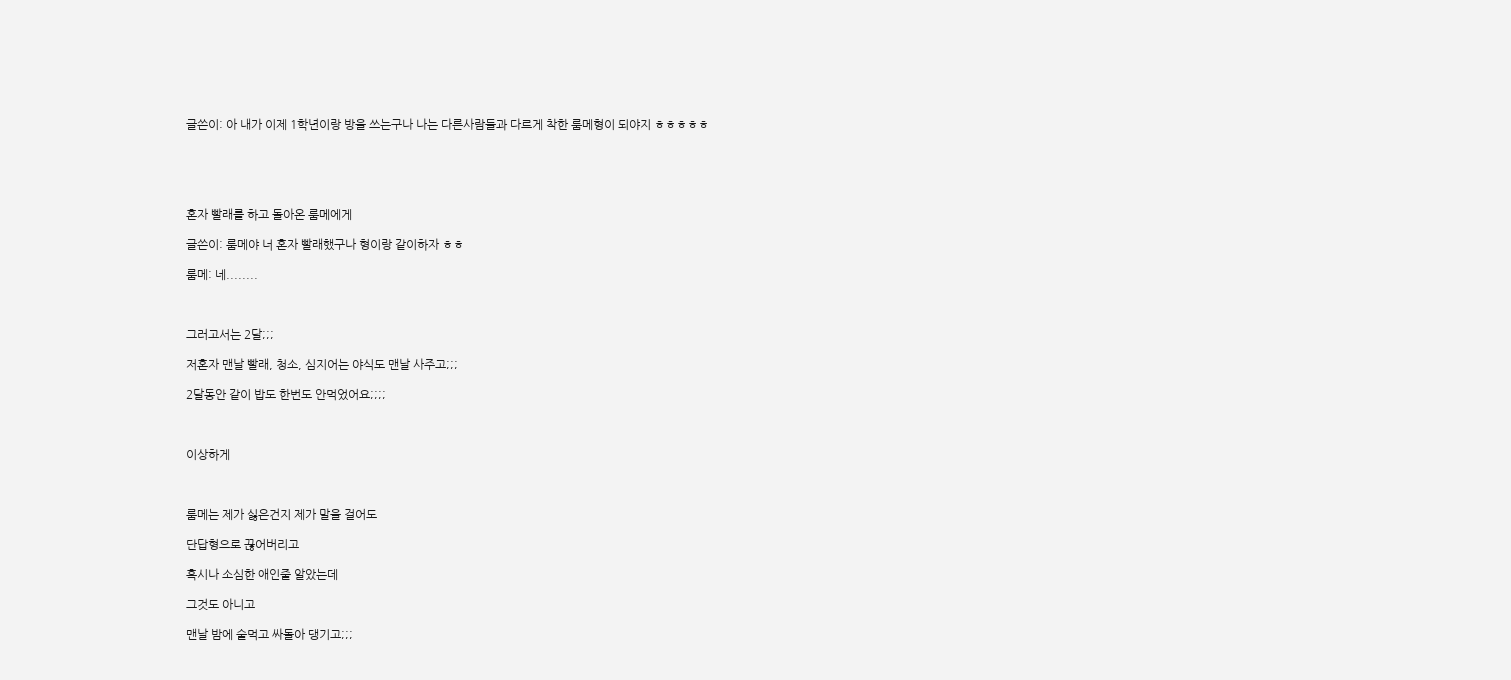글쓴이: 아 내가 이제 1학년이랑 방을 쓰는구나 나는 다른사람들과 다르게 착한 룸메형이 되야지 ㅎㅎㅎㅎㅎ





혼자 빨래를 하고 돌아온 룸메에게

글쓴이: 룸메야 너 혼자 빨래했구나 형이랑 같이하자 ㅎㅎ

룸메: 네........



그러고서는 2달;;;

저혼자 맨날 빨래, 청소, 심지어는 야식도 맨날 사주고;;;

2달동안 같이 밥도 한번도 안먹었어요;;;;



이상하게



룸메는 제가 싫은건지 제가 말을 걸어도

단답형으로 끊어버리고

혹시나 소심한 애인줄 알았는데

그것도 아니고

맨날 밤에 술먹고 싸돌아 댕기고;;;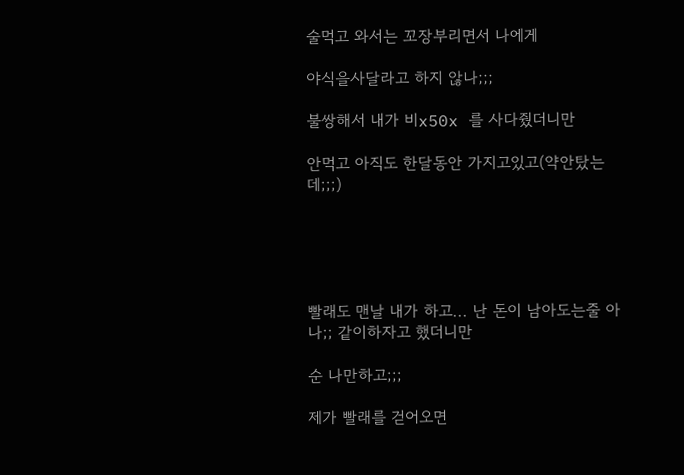술먹고 와서는 꼬장부리면서 나에게

야식을사달라고 하지 않나;;;

불쌍해서 내가 비x50x 를 사다줬더니만

안먹고 아직도 한달동안 가지고있고(약안탔는데;;;)





빨래도 맨날 내가 하고... 난 돈이 남아도는줄 아나;; 같이하자고 했더니만

순 나만하고;;;

제가 빨래를 걷어오면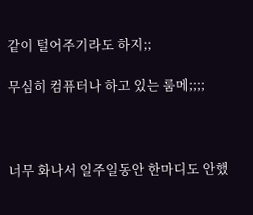같이 털어주기라도 하지;;

무심히 컴퓨터나 하고 있는 룸메;;;;



너무 화나서 일주일동안 한마디도 안했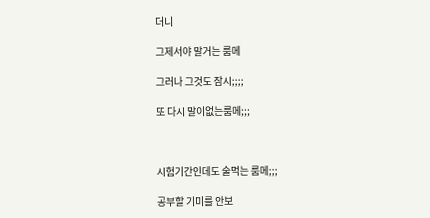더니

그제서야 말거는 룸메

그러나 그것도 잠시;;;;

또 다시 말이없는룸메;;;



시험기간인데도 술먹는 룸메;;;

공부할 기미를 안보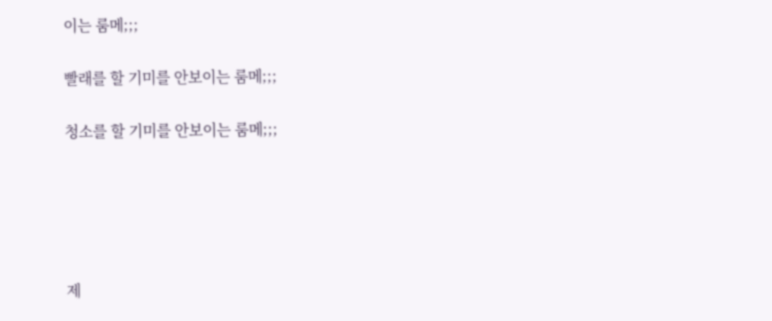이는 룸메;;;

빨래를 할 기미를 안보이는 룸메;;;

청소를 할 기미를 안보이는 룸메;;;





제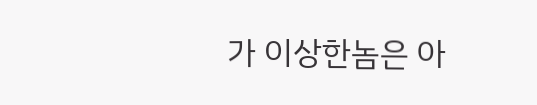가 이상한놈은 아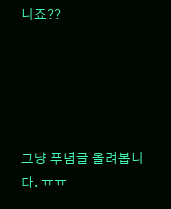니죠??





그냥 푸념글 올려봅니다. ㅠㅠ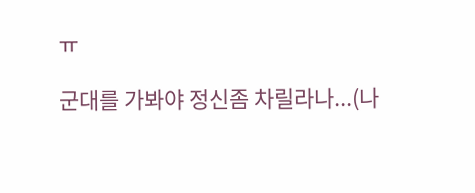ㅠ

군대를 가봐야 정신좀 차릴라나...(나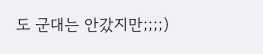도 군대는 안갔지만;;;;)